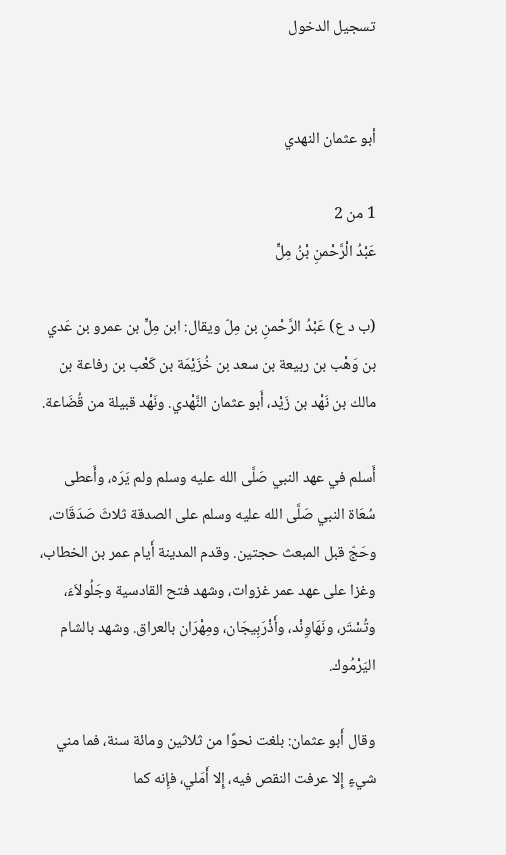تسجيل الدخول


أبو عثمان النهدي

1 من 2
عَبْدُ الْرَّحْمنِ بْنُ مِلٍّ

(ب د ع) عَبْدُ الرَّحْمنِ بن مِلّ ويقال: ابن مِلٍّ بن عمرو بن عَدي بن وَهْب بن ربيعة بن سعد بن خُزَيْمَة بن كَعْب بن رفاعة بن مالك بن نَهْد بن زَيْد، أَبو عثمان النَّهْدي. ونَهْد قبيلة من قُضَاعة.

أَسلم في عهد النبي صَلَّى الله عليه وسلم ولم يَرَه، وأَعطى سُعَاة النبي صَلَّى الله عليه وسلم على الصدقة ثلاثَ صَدَقَات، وحَجّ قبل المبعث حجتين. وقدم المدينة أَيام عمر بن الخطاب، وغزا على عهد عمر غزوات، وشهد فتح القادسية وجَلُولاَءَ، وتُسْتَر، ونَهَاوِنْد، وأَذْرَبِيجَان، ومِهْرَان بالعراق. وشهد بالشام اليَرْمُوك.

وقال أَبو عثمان: بلغت نحوًا من ثلاثين ومائة سنة، فما مني شيءٍ إِلا عرفت النقص فيه، إِلا أَمَلي، فإِنه كما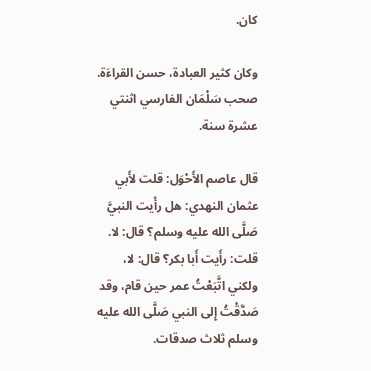كان.

وكان كثير العبادة، حسن القراءَة. صحب سَلْمَان الفارسي اثنتي عشرة سنة.

قال عاصم الأَحْوَل: قلت لأَبي عثمان النهدي: هل رأَيت النبيَّ صَلَّى الله عليه وسلم؟ قال: لا. قلت: رأَيت أَبا بكر؟ قال: لا، ولكني اتَّبَعْتُ عمر حين قام، وقد صَدَّقْتُ إِلى النبي صَلَّى الله عليه وسلم ثلاث صدقات.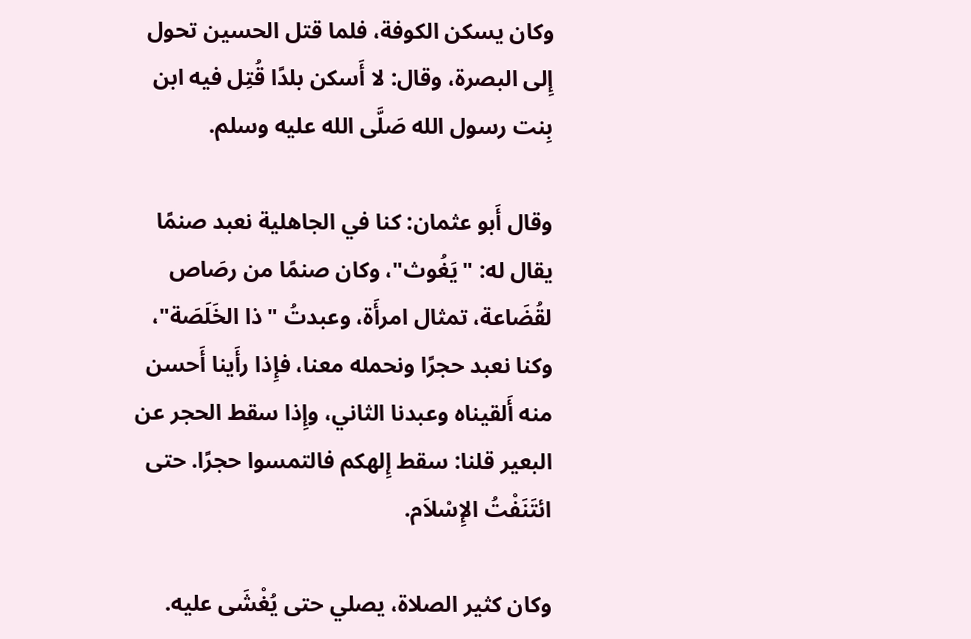وكان يسكن الكوفة، فلما قتل الحسين تحول إِلى البصرة، وقال: لا أَسكن بلدًا قُتِل فيه ابن بِنت رسول الله صَلَّى الله عليه وسلم.

وقال أَبو عثمان: كنا في الجاهلية نعبد صنمًا يقال له: "يَغُوث"، وكان صنمًا من رصَاص لقُضَاعة، تمثال امرأَة، وعبدتُ "ذا الخَلَصَة"، وكنا نعبد حجرًا ونحمله معنا، فإِذا رأَينا أَحسن منه أَلقيناه وعبدنا الثاني، وإِذا سقط الحجر عن البعير قلنا: سقط إِلهكم فالتمسوا حجرًا. حتى ائتَنَفْتُ الإِسْلاَم.

وكان كثير الصلاة، يصلي حتى يُغْشَى عليه.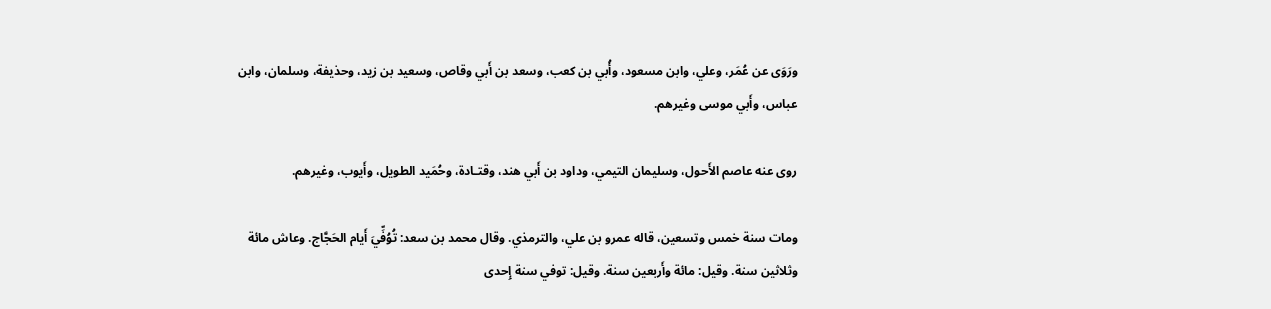ورَوَى عن عُمَر، وعلي، وابن مسعود، وأُبي بن كعب، وسعد بن أَبي وقاص، وسعيد بن زيد، وحذيفة، وسلمان، وابن عباس، وأَبي موسى وغيرهم.

روى عنه عاصم الأَحول، وسليمان التيمي، وداود بن أَبي هند، وقتـادة، وحُمَيد الطويل، وأَيوب، وغيرهم.

ومات سنة خمس وتسعين، قاله عمرو بن علي، والترمذي. وقال محمد بن سعد: تُوُفِّيَ أَيام الحَجَّاج. وعاش مائة وثلاثين سنة. وقيل: مائة وأَربعين سنة. وقيل: توفي سنة إِحدى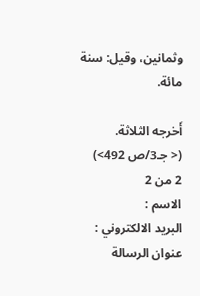وثمانين، وقيل: سنة مائة.

أَخرجه الثلاثة.
(< جـ3/ص 492>)
2 من 2
الاسم :
البريد الالكتروني :
عنوان الرسالة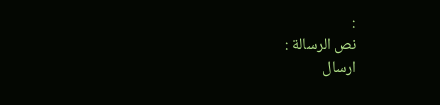:
نص الرسالة :
ارسال